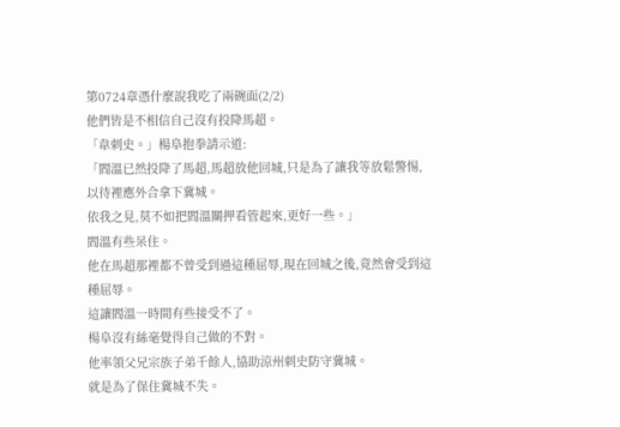第0724章憑什麼說我吃了兩碗面(2/2)
他們皆是不相信自己沒有投降馬超。
「韋刺史。」楊阜抱拳請示道:
「閻溫已然投降了馬超,馬超放他回城,只是為了讓我等放鬆警惕,以待裡應外合拿下冀城。
依我之見,莫不如把閻溫關押看管起來,更好一些。」
閻溫有些呆住。
他在馬超那裡都不曾受到過這種屈辱,現在回城之後,竟然會受到這種屈辱。
這讓閻溫一時間有些接受不了。
楊阜沒有絲毫覺得自己做的不對。
他率領父兄宗族子弟千餘人,協助涼州刺史防守冀城。
就是為了保住冀城不失。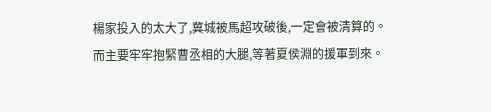楊家投入的太大了,冀城被馬超攻破後,一定會被清算的。
而主要牢牢抱緊曹丞相的大腿,等著夏侯淵的援軍到來。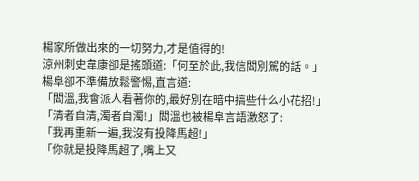楊家所做出來的一切努力,才是值得的!
涼州刺史韋康卻是搖頭道:「何至於此,我信閻別駕的話。」
楊阜卻不準備放鬆警惕,直言道:
「閻溫,我會派人看著你的,最好別在暗中搞些什么小花招!」
「清者自清,濁者自濁!」閻溫也被楊阜言語激怒了:
「我再重新一遍,我沒有投降馬超!」
「你就是投降馬超了,嘴上又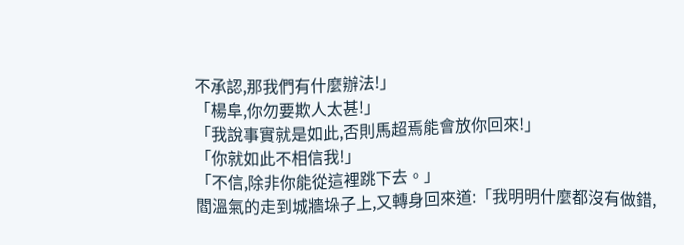不承認,那我們有什麼辦法!」
「楊阜,你勿要欺人太甚!」
「我說事實就是如此,否則馬超焉能會放你回來!」
「你就如此不相信我!」
「不信,除非你能從這裡跳下去。」
閻溫氣的走到城牆垛子上,又轉身回來道:「我明明什麼都沒有做錯,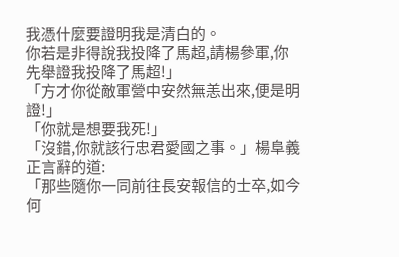我憑什麼要證明我是清白的。
你若是非得說我投降了馬超,請楊參軍,你先舉證我投降了馬超!」
「方才你從敵軍營中安然無恙出來,便是明證!」
「你就是想要我死!」
「沒錯,你就該行忠君愛國之事。」楊阜義正言辭的道:
「那些隨你一同前往長安報信的士卒,如今何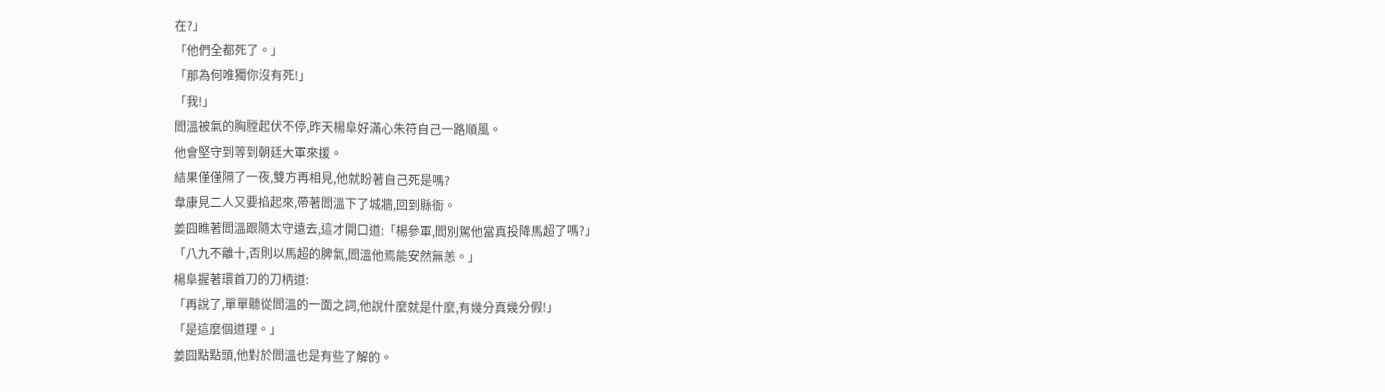在?」
「他們全都死了。」
「那為何唯獨你沒有死!」
「我!」
閻溫被氣的胸膛起伏不停,昨天楊阜好滿心朱符自己一路順風。
他會堅守到等到朝廷大軍來援。
結果僅僅隔了一夜,雙方再相見,他就盼著自己死是嗎?
韋康見二人又要掐起來,帶著閻溫下了城牆,回到縣衙。
姜囧瞧著閻溫跟隨太守遠去,這才開口道:「楊參軍,閻別駕他當真投降馬超了嗎?」
「八九不離十,否則以馬超的脾氣,閻溫他焉能安然無恙。」
楊阜握著環首刀的刀柄道:
「再說了,單單聽從閻溫的一面之詞,他說什麼就是什麼,有幾分真幾分假!」
「是這麼個道理。」
姜囧點點頭,他對於閻溫也是有些了解的。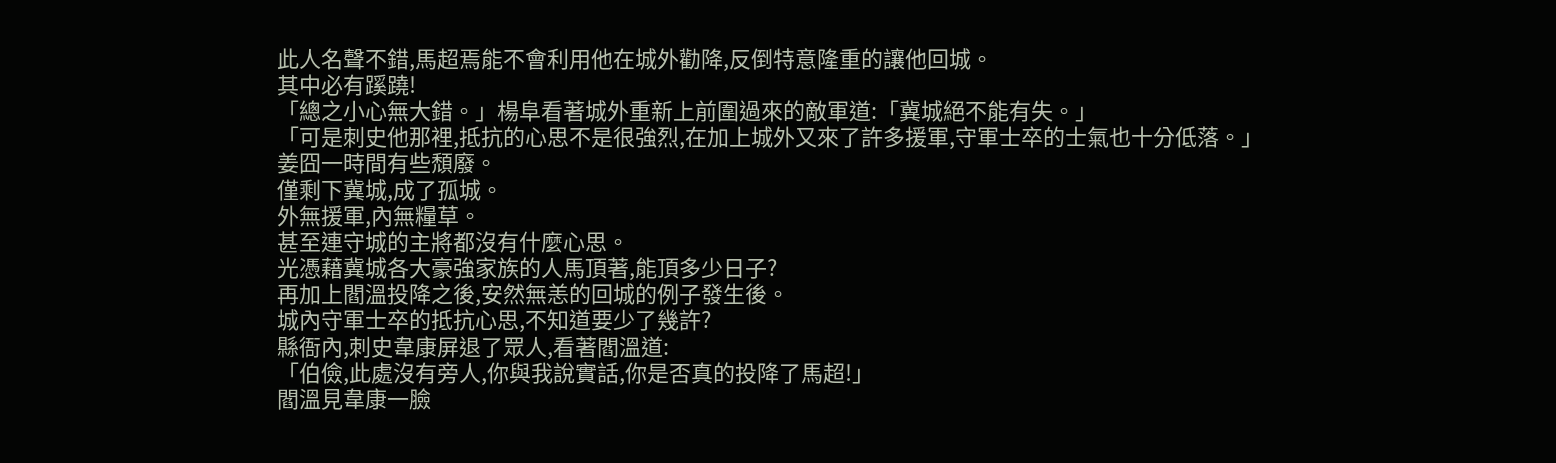此人名聲不錯,馬超焉能不會利用他在城外勸降,反倒特意隆重的讓他回城。
其中必有蹊蹺!
「總之小心無大錯。」楊阜看著城外重新上前圍過來的敵軍道:「冀城絕不能有失。」
「可是刺史他那裡,抵抗的心思不是很強烈,在加上城外又來了許多援軍,守軍士卒的士氣也十分低落。」
姜囧一時間有些頹廢。
僅剩下冀城,成了孤城。
外無援軍,內無糧草。
甚至連守城的主將都沒有什麼心思。
光憑藉冀城各大豪強家族的人馬頂著,能頂多少日子?
再加上閻溫投降之後,安然無恙的回城的例子發生後。
城內守軍士卒的抵抗心思,不知道要少了幾許?
縣衙內,刺史韋康屏退了眾人,看著閻溫道:
「伯儉,此處沒有旁人,你與我說實話,你是否真的投降了馬超!」
閻溫見韋康一臉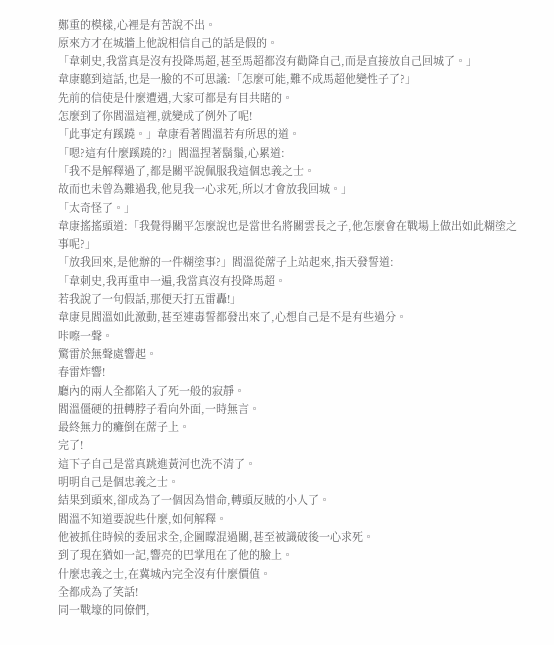鄭重的模樣,心裡是有苦說不出。
原來方才在城牆上他說相信自己的話是假的。
「韋刺史,我當真是沒有投降馬超,甚至馬超都沒有勸降自己,而是直接放自己回城了。」
韋康聽到這話,也是一臉的不可思議:「怎麼可能,難不成馬超他變性子了?」
先前的信使是什麼遭遇,大家可都是有目共睹的。
怎麼到了你閻溫這裡,就變成了例外了呢!
「此事定有蹊蹺。」韋康看著閻溫若有所思的道。
「嗯?這有什麼蹊蹺的?」閻溫捏著鬍鬚,心累道:
「我不是解釋過了,都是關平說佩服我這個忠義之士。
故而也未曾為難過我,他見我一心求死,所以才會放我回城。」
「太奇怪了。」
韋康搖搖頭道:「我覺得關平怎麼說也是當世名將關雲長之子,他怎麼會在戰場上做出如此糊塗之事呢?」
「放我回來,是他辦的一件糊塗事?」閻溫從蓆子上站起來,指天發誓道:
「韋刺史,我再重申一遍,我當真沒有投降馬超。
若我說了一句假話,那便天打五雷轟!」
韋康見閻溫如此激動,甚至連毒誓都發出來了,心想自己是不是有些過分。
咔嚓一聲。
驚雷於無聲處響起。
春雷炸響!
廳內的兩人全都陷入了死一般的寂靜。
閻溫僵硬的扭轉脖子看向外面,一時無言。
最終無力的癱倒在蓆子上。
完了!
這下子自己是當真跳進黃河也洗不清了。
明明自己是個忠義之士。
結果到頭來,卻成為了一個因為惜命,轉頭反賊的小人了。
閻溫不知道要說些什麼,如何解釋。
他被抓住時候的委屈求全,企圖矇混過關,甚至被識破後一心求死。
到了現在猶如一記,響亮的巴掌甩在了他的臉上。
什麼忠義之士,在冀城內完全沒有什麼價值。
全都成為了笑話!
同一戰壕的同僚們,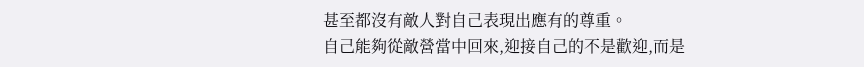甚至都沒有敵人對自己表現出應有的尊重。
自己能夠從敵營當中回來,迎接自己的不是歡迎,而是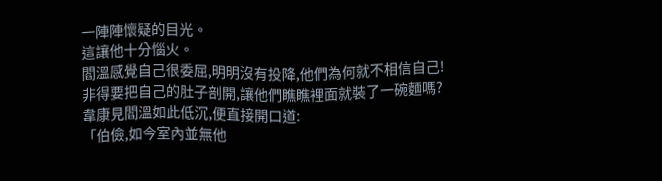一陣陣懷疑的目光。
這讓他十分惱火。
閻溫感覺自己很委屈,明明沒有投降,他們為何就不相信自己!
非得要把自己的肚子剖開,讓他們瞧瞧裡面就裝了一碗麵嗎?
韋康見閻溫如此低沉,便直接開口道:
「伯儉,如今室內並無他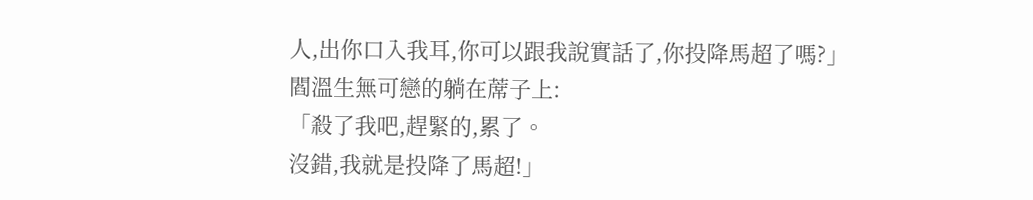人,出你口入我耳,你可以跟我說實話了,你投降馬超了嗎?」
閻溫生無可戀的躺在蓆子上:
「殺了我吧,趕緊的,累了。
沒錯,我就是投降了馬超!」